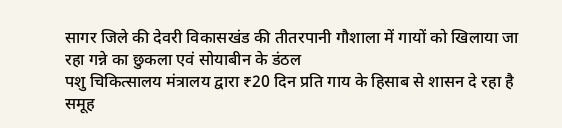सागर जिले की देवरी विकासखंड की तीतरपानी गौशाला में गायों को खिलाया जा रहा गन्ने का छुकला एवं सोयाबीन के डंठल
पशु चिकित्सालय मंत्रालय द्वारा ₹20 दिन प्रति गाय के हिसाब से शासन दे रहा है समूह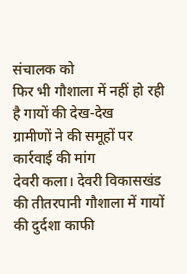संचालक को
फिर भी गौशाला में नहीं हो रही है गायों की देख-देख
ग्रामीणों ने की समूहों पर कार्रवाई की मांग
देवरी कला। देवरी विकासखंड की तीतरपानी गौशाला में गायों की दुर्दशा काफी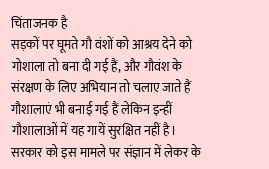चिंताजनक है
सड़कों पर घूमते गौ वंशों को आश्रय देने को गोशाला तो बना दी गई हैं, और गौवंश के संरक्षण के लिए अभियान तो चलाए जाते हैं गौशालाएं भी बनाई गई हैं लेकिन इन्हीं गौशालाओं में यह गायें सुरक्षित नहीं है।
सरकार को इस मामले पर संज्ञान में लेकर के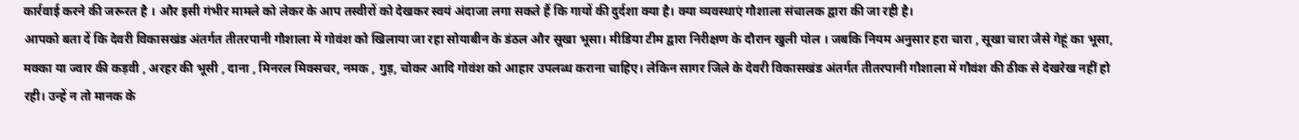कार्रवाई करने की जरूरत है । और इसी गंभीर मामले को लेकर के आप तस्वीरों को देखकर स्वयं अंदाजा लगा सकते हैं कि गायों की दुर्दशा क्या है। क्या व्यवस्थाएं गौशाला संचालक द्वारा की जा रही है।
आपको बता दें कि देवरी विकासखंड अंतर्गत तीतरपानी गौशाला में गोवंश को खिलाया जा रहा सोयाबीन के डंठल और सूखा भूसा। मीडिया टीम द्वारा निरीक्षण के दौरान खुली पोल । जबकि नियम अनुसार हरा चारा , सूखा चारा जैसे गेहूं का भूसा, मक्का या ज्वार की कड़वी , अरहर की भूसी , दाना , मिनरल मिक्सचर, नमक , गुड़, चोकर आदि गोवंश को आहार उपलब्ध कराना चाहिए। लेकिन सागर जिले के देवरी विकासखंड अंतर्गत तीतरपानी गौशाला में गौवंश की ठीक से देखरेख नहीं हो रही। उन्हें न तो मानक के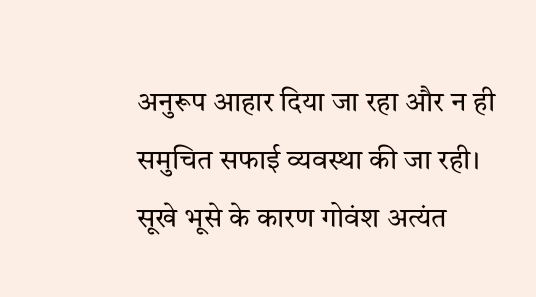अनुरूप आहार दिया जा रहा और न ही समुचित सफाई व्यवस्था की जा रही। सूखे भूसे के कारण गोवंश अत्यंत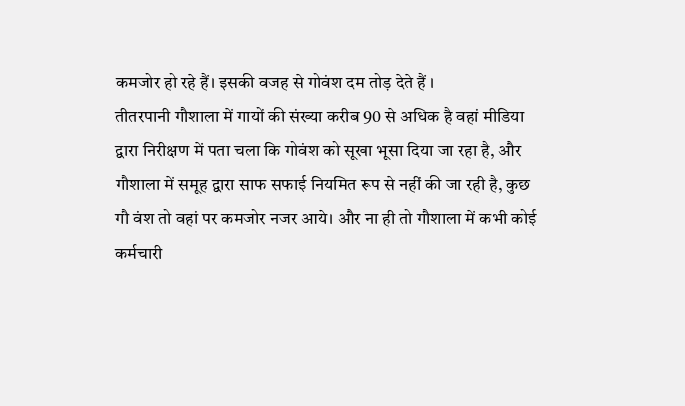कमजोर हो रहे हैं। इसकी वजह से गोवंश दम तोड़ देते हैं ।
तीतरपानी गौशाला में गायों की संख्या करीब 90 से अधिक है वहां मीडिया द्वारा निरीक्षण में पता चला कि गोवंश को सूखा भूसा दिया जा रहा है, और गौशाला में समूह द्वारा साफ सफाई नियमित रूप से नहीं की जा रही है, कुछ गौ वंश तो वहां पर कमजोर नजर आये। और ना ही तो गौशाला में कभी कोई कर्मचारी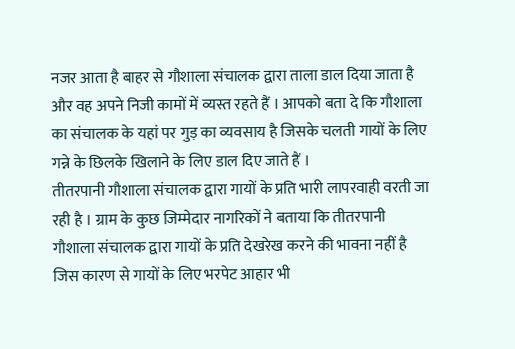नजर आता है बाहर से गौशाला संचालक द्वारा ताला डाल दिया जाता है और वह अपने निजी कामों में व्यस्त रहते हैं । आपको बता दे कि गौशाला का संचालक के यहां पर गुड़ का व्यवसाय है जिसके चलती गायों के लिए गन्ने के छिलके खिलाने के लिए डाल दिए जाते हैं ।
तीतरपानी गौशाला संचालक द्वारा गायों के प्रति भारी लापरवाही वरती जा रही है । ग्राम के कुछ जिम्मेदार नागरिकों ने बताया कि तीतरपानी गौशाला संचालक द्वारा गायों के प्रति देखरेख करने की भावना नहीं है जिस कारण से गायों के लिए भरपेट आहार भी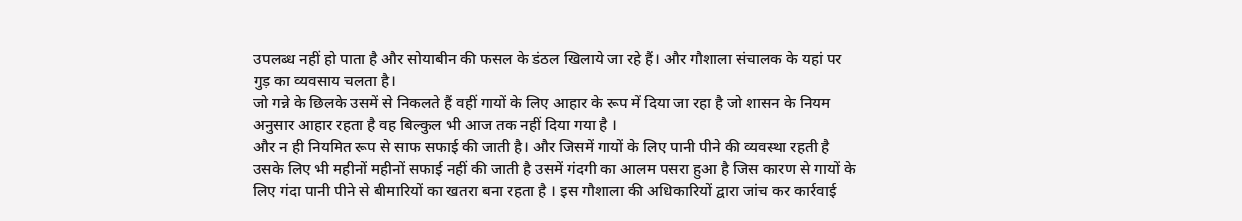उपलब्ध नहीं हो पाता है और सोयाबीन की फसल के डंठल खिलाये जा रहे हैं। और गौशाला संचालक के यहां पर गुड़ का व्यवसाय चलता है।
जो गन्ने के छिलके उसमें से निकलते हैं वहीं गायों के लिए आहार के रूप में दिया जा रहा है जो शासन के नियम अनुसार आहार रहता है वह बिल्कुल भी आज तक नहीं दिया गया है ।
और न ही नियमित रूप से साफ सफाई की जाती है। और जिसमें गायों के लिए पानी पीने की व्यवस्था रहती है उसके लिए भी महीनों महीनों सफाई नहीं की जाती है उसमें गंदगी का आलम पसरा हुआ है जिस कारण से गायों के लिए गंदा पानी पीने से बीमारियों का खतरा बना रहता है । इस गौशाला की अधिकारियों द्वारा जांच कर कार्रवाई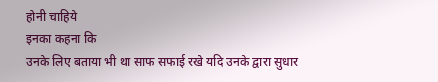होनी चाहिये
इनका कहना कि
उनके लिए बताया भी था साफ सफाई रखे यदि उनके द्वारा सुधार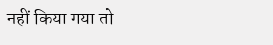नहीं किया गया तो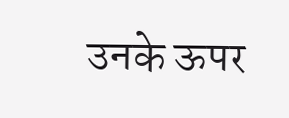उनके ऊपर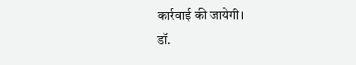कार्रवाई की जायेगी।
डॉ.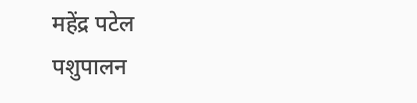महेंद्र पटेल
पशुपालन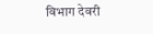विभाग देवरी